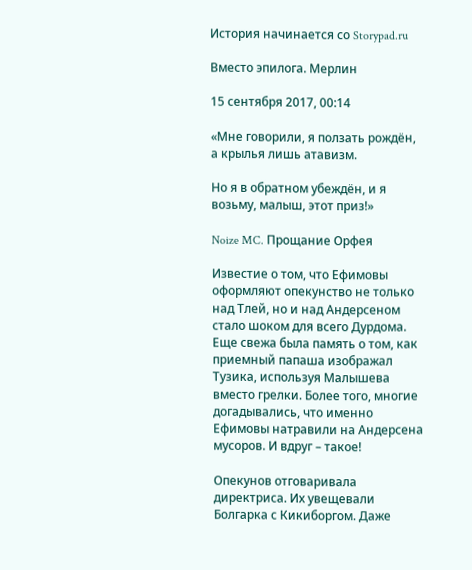История начинается со Storypad.ru

Вместо эпилога. Мерлин

15 сентября 2017, 00:14

«Мне говорили, я ползать рождён, а крылья лишь атавизм.

Но я в обратном убеждён, и я возьму, малыш, этот приз!»

Noize MC. Прощание Орфея

Известие о том, что Ефимовы оформляют опекунство не только над Тлей, но и над Андерсеном стало шоком для всего Дурдома. Еще свежа была память о том, как приемный папаша изображал Тузика, используя Малышева вместо грелки. Более того, многие догадывались, что именно Ефимовы натравили на Андерсена мусоров. И вдруг – такое!

Опекунов отговаривала директриса. Их увещевали Болгарка с Кикиборгом. Даже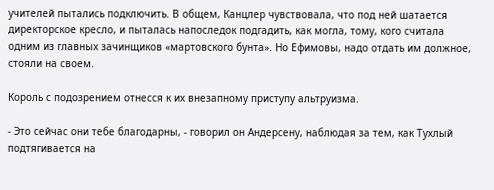учителей пытались подключить. В общем, Канцлер чувствовала, что под ней шатается директорское кресло, и пыталась напоследок подгадить, как могла, тому, кого считала одним из главных зачинщиков «мартовского бунта». Но Ефимовы, надо отдать им должное, стояли на своем.

Король с подозрением отнесся к их внезапному приступу альтруизма.

- Это сейчас они тебе благодарны, - говорил он Андерсену, наблюдая за тем, как Тухлый подтягивается на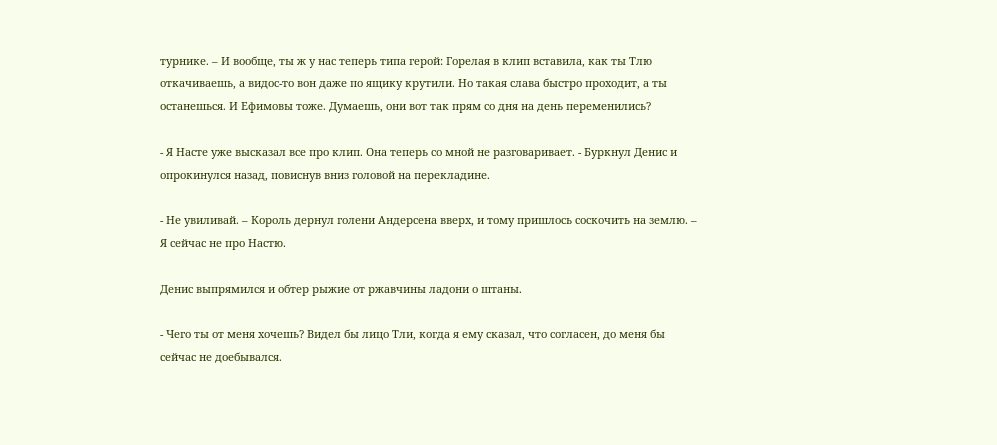турнике. – И вообще, ты ж у нас теперь типа герой: Горелая в клип вставила, как ты Тлю откачиваешь, а видос-то вон даже по ящику крутили. Но такая слава быстро проходит, а ты останешься. И Ефимовы тоже. Думаешь, они вот так прям со дня на день переменились?

- Я Насте уже высказал все про клип. Она теперь со мной не разговаривает. - Буркнул Денис и опрокинулся назад, повиснув вниз головой на перекладине.

- Не увиливай. – Король дернул голени Андерсена вверх, и тому пришлось соскочить на землю. – Я сейчас не про Настю.

Денис выпрямился и обтер рыжие от ржавчины ладони о штаны.

- Чего ты от меня хочешь? Видел бы лицо Тли, когда я ему сказал, что согласен, до меня бы сейчас не доебывался.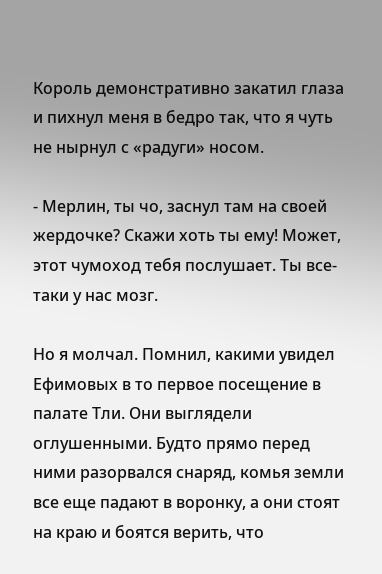Король демонстративно закатил глаза и пихнул меня в бедро так, что я чуть не нырнул с «радуги» носом.

- Мерлин, ты чо, заснул там на своей жердочке? Скажи хоть ты ему! Может, этот чумоход тебя послушает. Ты все-таки у нас мозг.

Но я молчал. Помнил, какими увидел Ефимовых в то первое посещение в палате Тли. Они выглядели оглушенными. Будто прямо перед ними разорвался снаряд, комья земли все еще падают в воронку, а они стоят на краю и боятся верить, что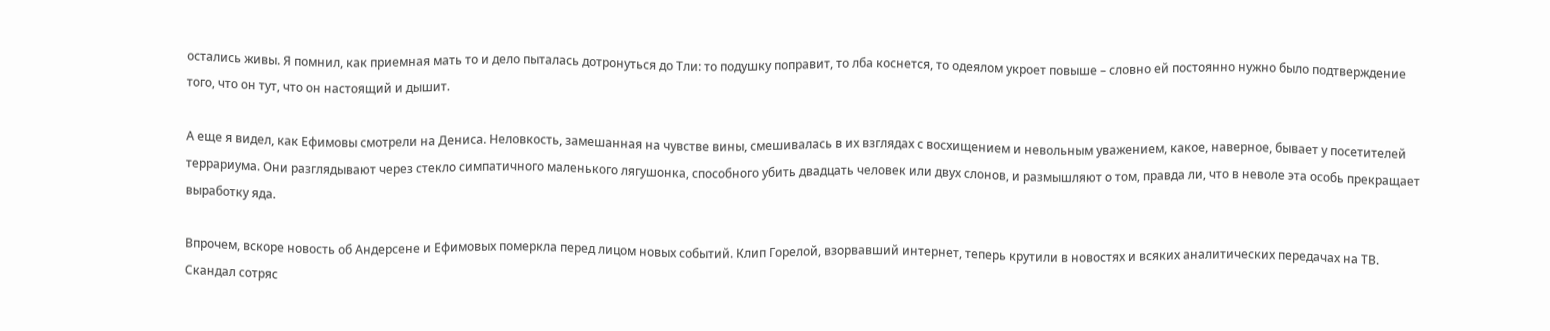остались живы. Я помнил, как приемная мать то и дело пыталась дотронуться до Тли: то подушку поправит, то лба коснется, то одеялом укроет повыше – словно ей постоянно нужно было подтверждение того, что он тут, что он настоящий и дышит.

А еще я видел, как Ефимовы смотрели на Дениса. Неловкость, замешанная на чувстве вины, смешивалась в их взглядах с восхищением и невольным уважением, какое, наверное, бывает у посетителей террариума. Они разглядывают через стекло симпатичного маленького лягушонка, способного убить двадцать человек или двух слонов, и размышляют о том, правда ли, что в неволе эта особь прекращает выработку яда.

Впрочем, вскоре новость об Андерсене и Ефимовых померкла перед лицом новых событий. Клип Горелой, взорвавший интернет, теперь крутили в новостях и всяких аналитических передачах на ТВ. Скандал сотряс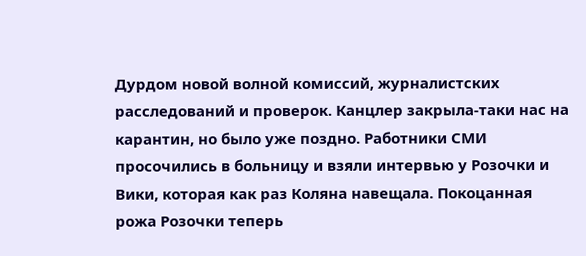Дурдом новой волной комиссий, журналистских расследований и проверок. Канцлер закрыла-таки нас на карантин, но было уже поздно. Работники СМИ просочились в больницу и взяли интервью у Розочки и Вики, которая как раз Коляна навещала. Покоцанная рожа Розочки теперь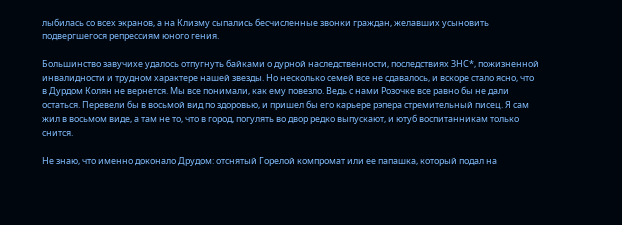лыбилась со всех экранов, а на Клизму сыпались бесчисленные звонки граждан, желавших усыновить подвергшегося репрессиям юного гения.

Большинство завучихе удалось отпугнуть байками о дурной наследственности, последствиях ЗНС*, пожизненной инвалидности и трудном характере нашей звезды. Но несколько семей все не сдавалось, и вскоре стало ясно, что в Дурдом Колян не вернется. Мы все понимали, как ему повезло. Ведь с нами Розочке все равно бы не дали остаться. Перевели бы в восьмой вид по здоровью, и пришел бы его карьере рэпера стремительный писец. Я сам жил в восьмом виде, а там не то, что в город, погулять во двор редко выпускают, и ютуб воспитанникам только снится.

Не знаю, что именно доконало Друдом: отснятый Горелой компромат или ее папашка, который подал на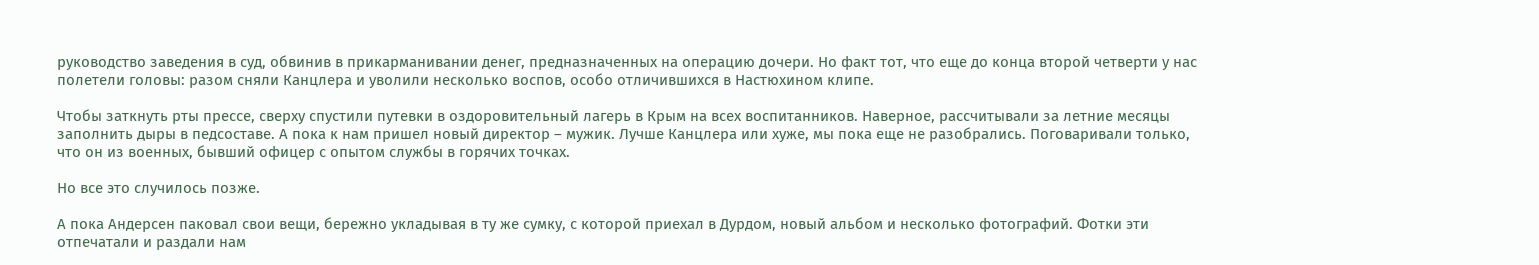руководство заведения в суд, обвинив в прикарманивании денег, предназначенных на операцию дочери. Но факт тот, что еще до конца второй четверти у нас полетели головы: разом сняли Канцлера и уволили несколько воспов, особо отличившихся в Настюхином клипе.

Чтобы заткнуть рты прессе, сверху спустили путевки в оздоровительный лагерь в Крым на всех воспитанников. Наверное, рассчитывали за летние месяцы заполнить дыры в педсоставе. А пока к нам пришел новый директор – мужик. Лучше Канцлера или хуже, мы пока еще не разобрались. Поговаривали только, что он из военных, бывший офицер с опытом службы в горячих точках.

Но все это случилось позже.

А пока Андерсен паковал свои вещи, бережно укладывая в ту же сумку, с которой приехал в Дурдом, новый альбом и несколько фотографий. Фотки эти отпечатали и раздали нам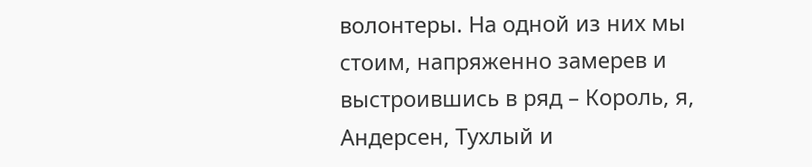волонтеры. На одной из них мы стоим, напряженно замерев и выстроившись в ряд – Король, я, Андерсен, Тухлый и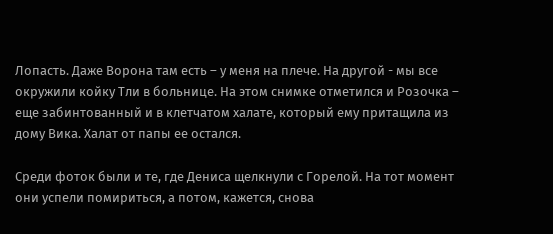Лопасть. Даже Ворона там есть – у меня на плече. На другой - мы все окружили койку Тли в больнице. На этом снимке отметился и Розочка – еще забинтованный и в клетчатом халате, который ему притащила из дому Вика. Халат от папы ее остался.

Среди фоток были и те, где Дениса щелкнули с Горелой. На тот момент они успели помириться, а потом, кажется, снова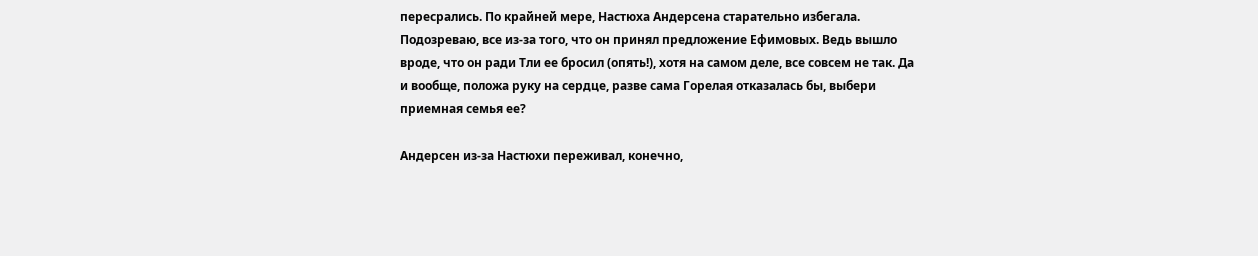пересрались. По крайней мере, Настюха Андерсена старательно избегала. Подозреваю, все из-за того, что он принял предложение Ефимовых. Ведь вышло вроде, что он ради Тли ее бросил (опять!), хотя на самом деле, все совсем не так. Да и вообще, положа руку на сердце, разве сама Горелая отказалась бы, выбери приемная семья ее?

Андерсен из-за Настюхи переживал, конечно,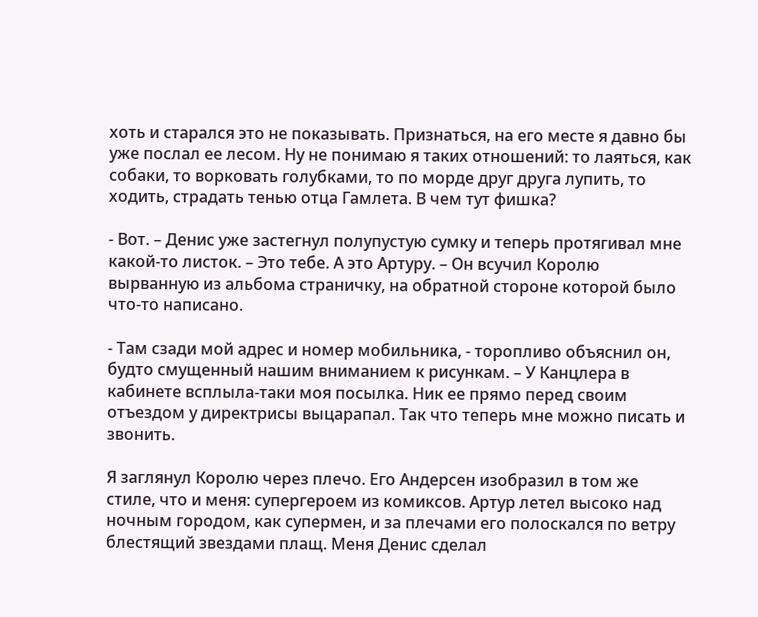хоть и старался это не показывать. Признаться, на его месте я давно бы уже послал ее лесом. Ну не понимаю я таких отношений: то лаяться, как собаки, то ворковать голубками, то по морде друг друга лупить, то ходить, страдать тенью отца Гамлета. В чем тут фишка?

- Вот. – Денис уже застегнул полупустую сумку и теперь протягивал мне какой-то листок. – Это тебе. А это Артуру. – Он всучил Королю вырванную из альбома страничку, на обратной стороне которой было что-то написано.

- Там сзади мой адрес и номер мобильника, - торопливо объяснил он, будто смущенный нашим вниманием к рисункам. – У Канцлера в кабинете всплыла-таки моя посылка. Ник ее прямо перед своим отъездом у директрисы выцарапал. Так что теперь мне можно писать и звонить.

Я заглянул Королю через плечо. Его Андерсен изобразил в том же стиле, что и меня: супергероем из комиксов. Артур летел высоко над ночным городом, как супермен, и за плечами его полоскался по ветру блестящий звездами плащ. Меня Денис сделал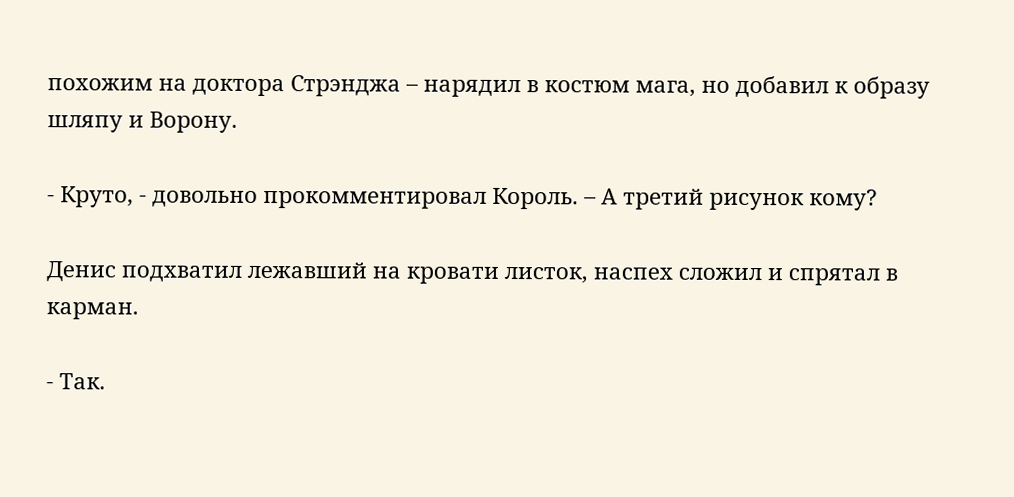похожим на доктора Стрэнджа – нарядил в костюм мага, но добавил к образу шляпу и Ворону.

- Круто, - довольно прокомментировал Король. – А третий рисунок кому?

Денис подхватил лежавший на кровати листок, наспех сложил и спрятал в карман.

- Так.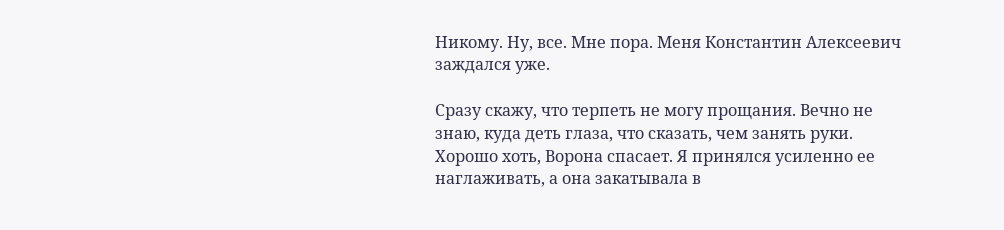Никому. Ну, все. Мне пора. Меня Константин Алексеевич заждался уже.

Сразу скажу, что терпеть не могу прощания. Вечно не знаю, куда деть глаза, что сказать, чем занять руки. Хорошо хоть, Ворона спасает. Я принялся усиленно ее наглаживать, а она закатывала в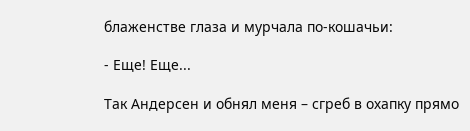блаженстве глаза и мурчала по-кошачьи:

- Еще! Еще...

Так Андерсен и обнял меня – сгреб в охапку прямо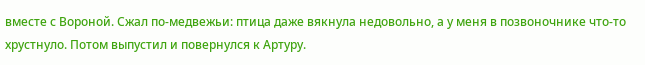вместе с Вороной. Сжал по-медвежьи: птица даже вякнула недовольно, а у меня в позвоночнике что-то хрустнуло. Потом выпустил и повернулся к Артуру.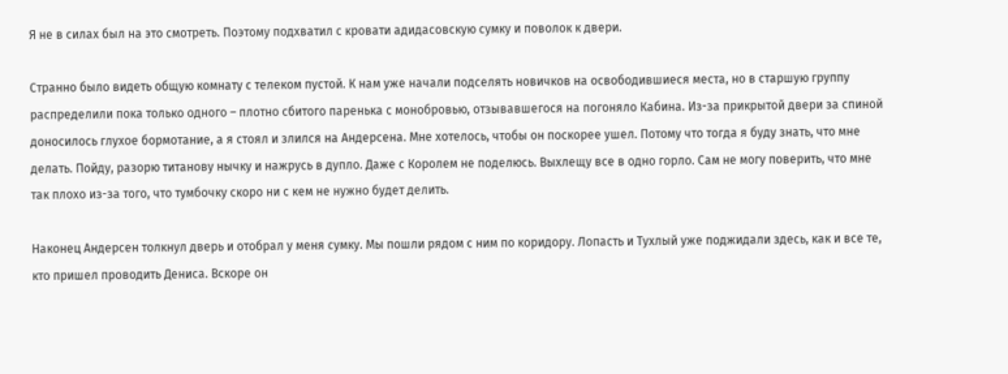Я не в силах был на это смотреть. Поэтому подхватил с кровати адидасовскую сумку и поволок к двери.

Странно было видеть общую комнату с телеком пустой. К нам уже начали подселять новичков на освободившиеся места, но в старшую группу распределили пока только одного – плотно сбитого паренька с монобровью, отзывавшегося на погоняло Кабина. Из-за прикрытой двери за спиной доносилось глухое бормотание, а я стоял и злился на Андерсена. Мне хотелось, чтобы он поскорее ушел. Потому что тогда я буду знать, что мне делать. Пойду, разорю титанову нычку и нажрусь в дупло. Даже с Королем не поделюсь. Выхлещу все в одно горло. Сам не могу поверить, что мне так плохо из-за того, что тумбочку скоро ни с кем не нужно будет делить.

Наконец Андерсен толкнул дверь и отобрал у меня сумку. Мы пошли рядом с ним по коридору. Лопасть и Тухлый уже поджидали здесь, как и все те, кто пришел проводить Дениса. Вскоре он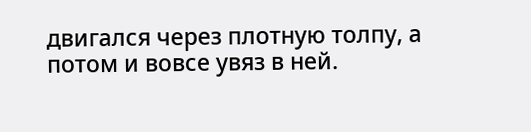двигался через плотную толпу, а потом и вовсе увяз в ней.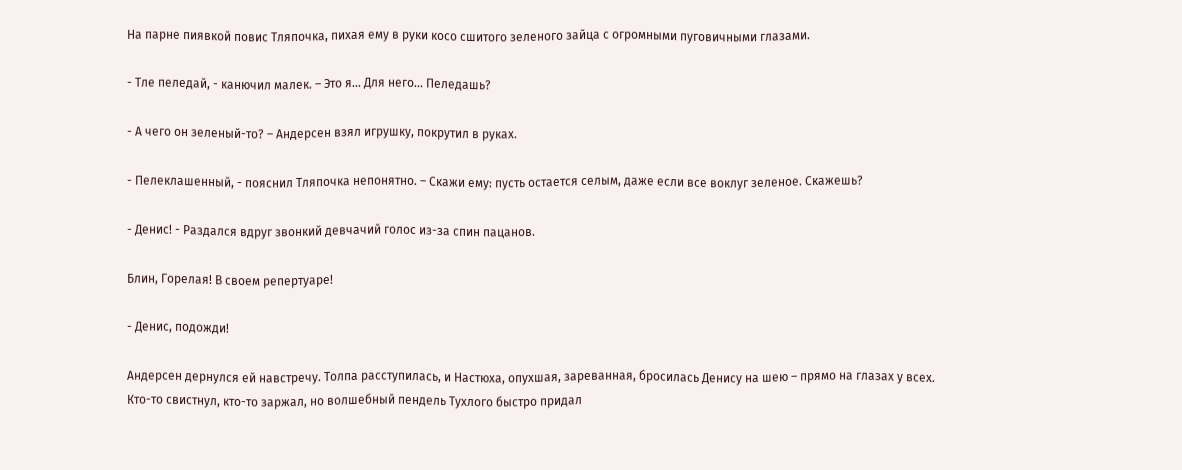На парне пиявкой повис Тляпочка, пихая ему в руки косо сшитого зеленого зайца с огромными пуговичными глазами.

- Тле пеледай, - канючил малек. – Это я... Для него... Пеледашь?

- А чего он зеленый-то? – Андерсен взял игрушку, покрутил в руках.

- Пелеклашенный, - пояснил Тляпочка непонятно. – Скажи ему: пусть остается селым, даже если все воклуг зеленое. Скажешь?

- Денис! - Раздался вдруг звонкий девчачий голос из-за спин пацанов.

Блин, Горелая! В своем репертуаре!

- Денис, подожди!

Андерсен дернулся ей навстречу. Толпа расступилась, и Настюха, опухшая, зареванная, бросилась Денису на шею – прямо на глазах у всех. Кто-то свистнул, кто-то заржал, но волшебный пендель Тухлого быстро придал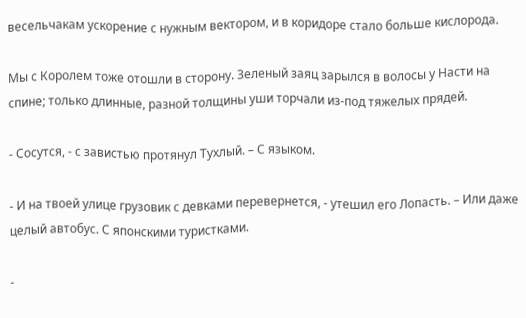весельчакам ускорение с нужным вектором, и в коридоре стало больше кислорода.

Мы с Королем тоже отошли в сторону. Зеленый заяц зарылся в волосы у Насти на спине; только длинные, разной толщины уши торчали из-под тяжелых прядей.

- Сосутся, - с завистью протянул Тухлый. – С языком.

- И на твоей улице грузовик с девками перевернется, - утешил его Лопасть. – Или даже целый автобус. С японскими туристками.

-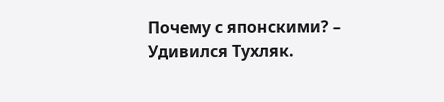Почему с японскими? – Удивился Тухляк.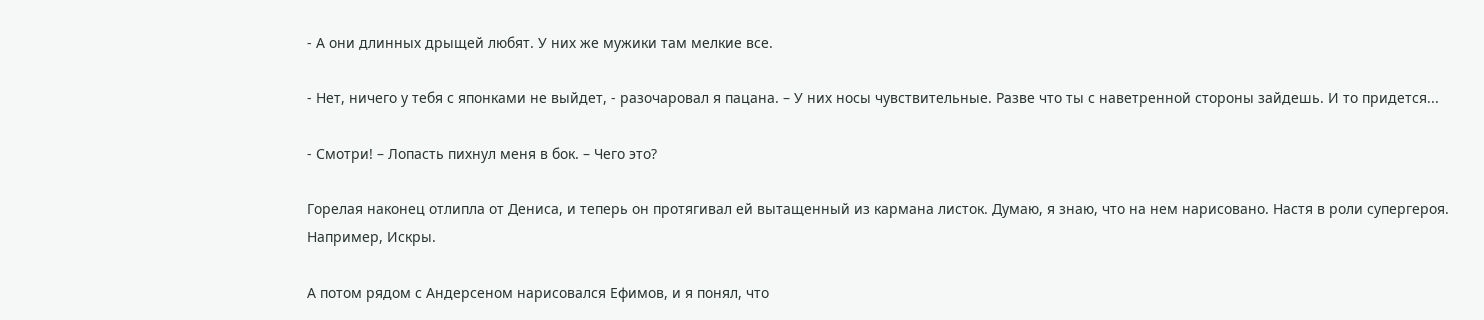- А они длинных дрыщей любят. У них же мужики там мелкие все.

- Нет, ничего у тебя с японками не выйдет, - разочаровал я пацана. – У них носы чувствительные. Разве что ты с наветренной стороны зайдешь. И то придется...

- Смотри! – Лопасть пихнул меня в бок. – Чего это?

Горелая наконец отлипла от Дениса, и теперь он протягивал ей вытащенный из кармана листок. Думаю, я знаю, что на нем нарисовано. Настя в роли супергероя. Например, Искры.

А потом рядом с Андерсеном нарисовался Ефимов, и я понял, что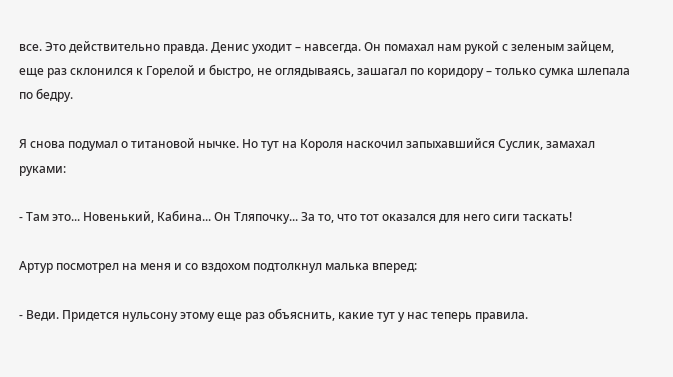все. Это действительно правда. Денис уходит – навсегда. Он помахал нам рукой с зеленым зайцем, еще раз склонился к Горелой и быстро, не оглядываясь, зашагал по коридору – только сумка шлепала по бедру.

Я снова подумал о титановой нычке. Но тут на Короля наскочил запыхавшийся Суслик, замахал руками:

- Там это... Новенький, Кабина... Он Тляпочку... За то, что тот оказался для него сиги таскать!

Артур посмотрел на меня и со вздохом подтолкнул малька вперед:

- Веди. Придется нульсону этому еще раз объяснить, какие тут у нас теперь правила.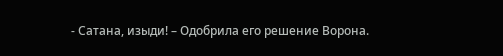- Сатана, изыди! – Одобрила его решение Ворона.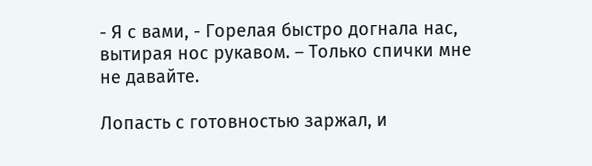- Я с вами, - Горелая быстро догнала нас, вытирая нос рукавом. – Только спички мне не давайте.

Лопасть с готовностью заржал, и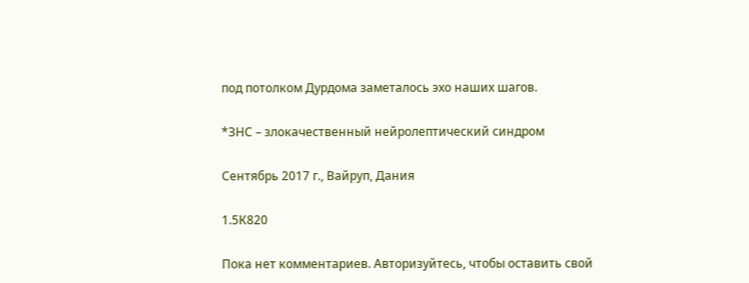под потолком Дурдома заметалось эхо наших шагов.

*ЗНС – злокачественный нейролептический синдром

Сентябрь 2017 г., Вайруп, Дания

1.5К820

Пока нет комментариев. Авторизуйтесь, чтобы оставить свой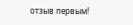отзыв первым!